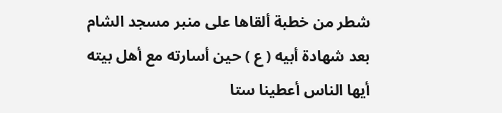شطر من خطبة ألقاها على منبر مسجد الشام
بعد شهادة أبيه ( ع ) حين أسارته مع أهل بيته
أيها الناس أعطينا ستا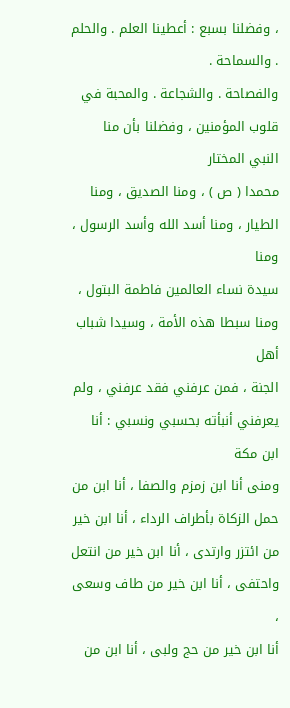، وفضلنا بسبع : أعطينا العلم . والحلم . والسماحة .
والفصاحة . والشجاعة . والمحبة في قلوب المؤمنين ، وفضلنا بأن منا النبي المختار
محمدا ( ص ) ، ومنا الصديق ، ومنا الطيار ، ومنا أسد الله وأسد الرسول ، ومنا
سيدة نساء العالمين فاطمة البتول ، ومنا سبطا هذه الأمة ، وسيدا شباب أهل
الجنة ، فمن عرفني فقد عرفني ، ولم يعرفني أنبأته بحسبي ونسبي : أنا ابن مكة
ومنى أنا ابن زمزم والصفا ، أنا ابن من حمل الزكاة بأطراف الرداء ، أنا ابن خير
من ائتزر وارتدى ، أنا ابن خير من انتعل واحتفى ، أنا ابن خير من طاف وسعى ،
أنا ابن خير من حج ولبى ، أنا ابن من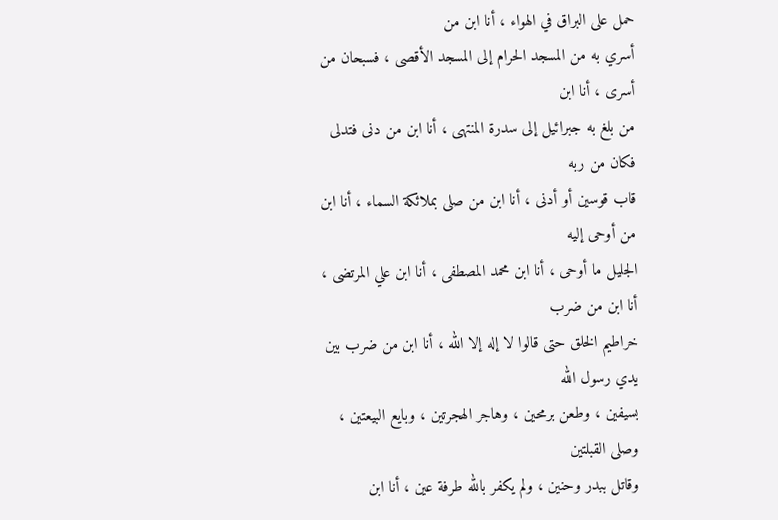حمل على البراق في الهواء ، أنا ابن من
أسري به من المسجد الحرام إلى المسجد الأقصى ، فسبحان من أسرى ، أنا ابن
من بلغ به جبرائيل إلى سدرة المنتهى ، أنا ابن من دنى فتدلى فكان من ربه
قاب قوسين أو أدنى ، أنا ابن من صلى بملائكة السماء ، أنا ابن من أوحى إليه
الجليل ما أوحى ، أنا ابن محمد المصطفى ، أنا ابن علي المرتضى ، أنا ابن من ضرب
خراطيم الخلق حتى قالوا لا إله إلا الله ، أنا ابن من ضرب بين يدي رسول الله
بسيفين ، وطعن برمحين ، وهاجر الهجرتين ، وبايع البيعتين ، وصلى القبلتين
وقاتل ببدر وحنين ، ولم يكفر بالله طرفة عين ، أنا ابن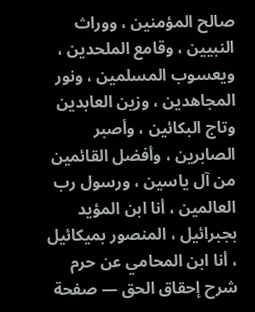صالح المؤمنين ، ووراث
النبيين ، وقامع الملحدين ، ويعسوب المسلمين ، ونور المجاهدين ، وزين العابدين
وتاج البكائين ، وأصبر الصابرين ، وأفضل القائمين من آل ياسين ، ورسول رب
العالمين ، أنا ابن المؤيد بجبرائيل ، المنصور بميكائيل ، أنا ابن المحامي عن حرم
شرح إحقاق الحق — صفحة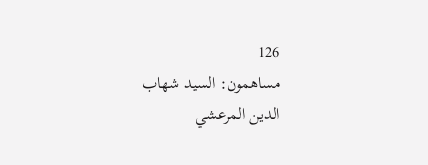126
مساهمون: السيد شهاب الدين المرعشي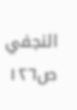النجفي
ص١٢٦